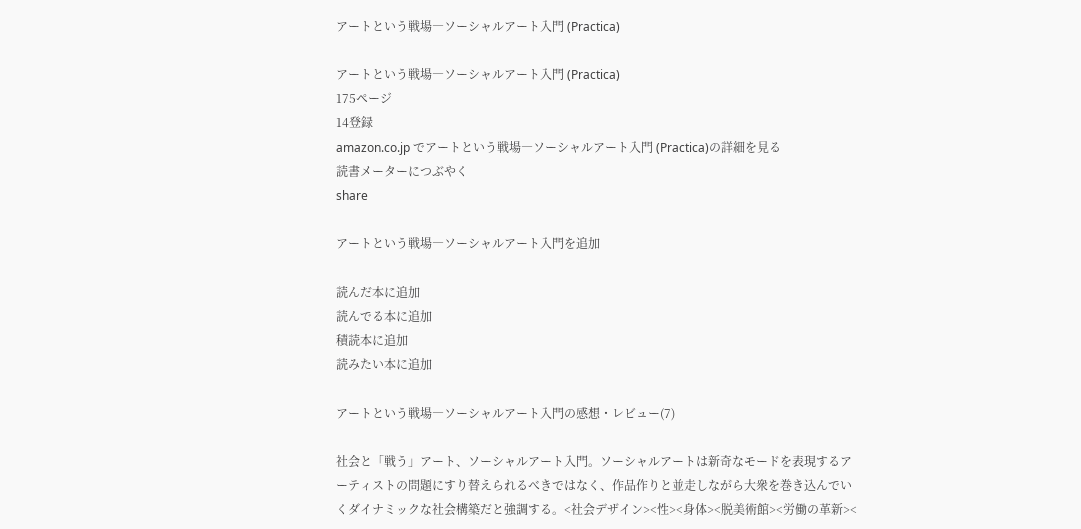アートという戦場―ソーシャルアート入門 (Practica)

アートという戦場―ソーシャルアート入門 (Practica)
175ページ
14登録
amazon.co.jp でアートという戦場―ソーシャルアート入門 (Practica)の詳細を見る
読書メーターにつぶやく
share

アートという戦場―ソーシャルアート入門を追加

読んだ本に追加
読んでる本に追加
積読本に追加
読みたい本に追加

アートという戦場―ソーシャルアート入門の感想・レビュー(7)

社会と「戦う」アート、ソーシャルアート入門。ソーシャルアートは新奇なモードを表現するアーティストの問題にすり替えられるべきではなく、作品作りと並走しながら大衆を巻き込んでいくダイナミックな社会構築だと強調する。<社会デザイン><性><身体><脱美術館><労働の革新><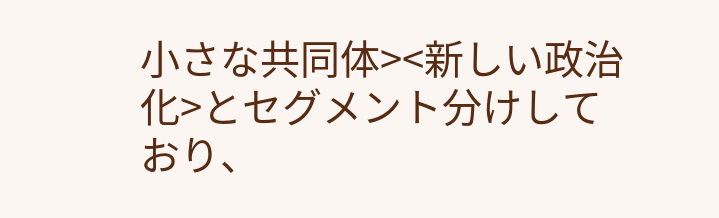小さな共同体><新しい政治化>とセグメント分けしており、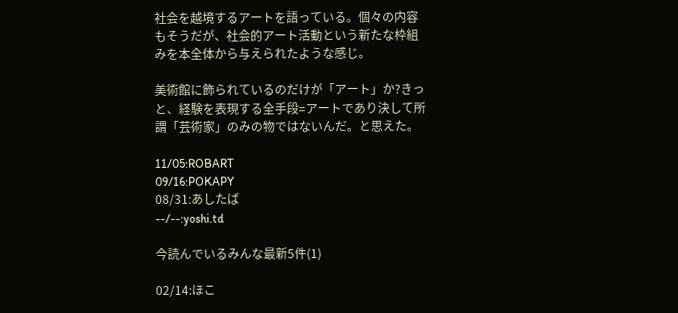社会を越境するアートを語っている。個々の内容もそうだが、社会的アート活動という新たな枠組みを本全体から与えられたような感じ。

美術館に飾られているのだけが「アート」か?きっと、経験を表現する全手段=アートであり決して所謂「芸術家」のみの物ではないんだ。と思えた。

11/05:ROBART
09/16:POKAPY
08/31:あしたば
--/--:yoshi.td

今読んでいるみんな最新5件(1)

02/14:ほこ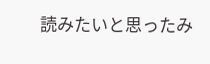読みたいと思ったみ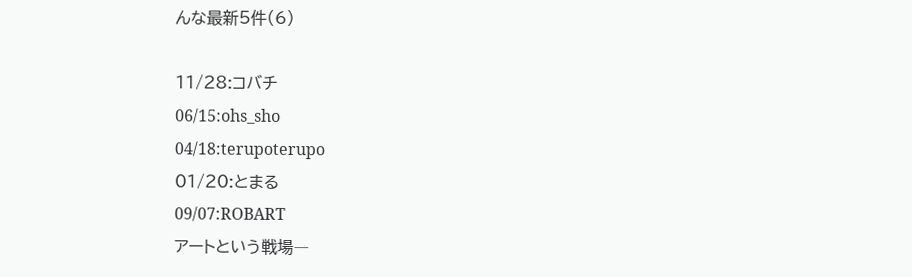んな最新5件(6)

11/28:コバチ
06/15:ohs_sho
04/18:terupoterupo
01/20:とまる
09/07:ROBART
アートという戦場―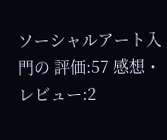ソーシャルアート入門の 評価:57 感想・レビュー:2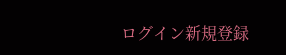ログイン新規登録